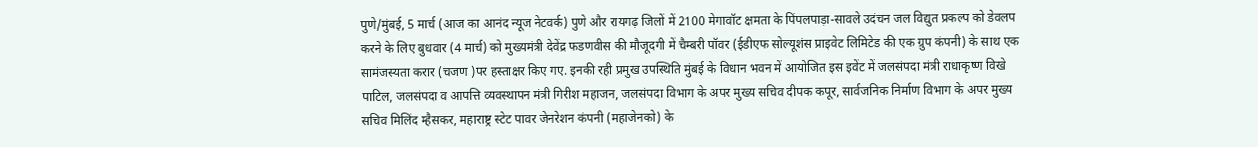पुणे/मुंबई, 5 मार्च (आज का आनंद न्यूज नेटवर्क) पुणे और रायगढ़ जिलों में 2100 मेगावॉट क्षमता के पिंपलपाड़ा-सावले उदंचन जल विद्युत प्रकल्प को डेवलप करने के लिए बुधवार (4 मार्च) को मुख्यमंत्री देवेंद्र फडणवीस की मौजूदगी में चैम्बरी पॉवर (ईडीएफ सोल्यूशंस प्राइवेट लिमिटेड की एक ग्रुप कंपनी) के साथ एक सामंजस्यता करार (चजण )पर हस्ताक्षर किए गए. इनकी रही प्रमुख उपस्थिति मुंबई के विधान भवन में आयोजित इस इवेंट में जलसंपदा मंत्री राधाकृष्ण विखे पाटिल, जलसंपदा व आपत्ति व्यवस्थापन मंत्री गिरीश महाजन, जलसंपदा विभाग के अपर मुख्य सचिव दीपक कपूर, सार्वजनिक निर्माण विभाग के अपर मुख्य सचिव मिलिंद म्हैसकर, महाराष्ट्र स्टेट पावर जेनरेशन कंपनी (महाजेनको) के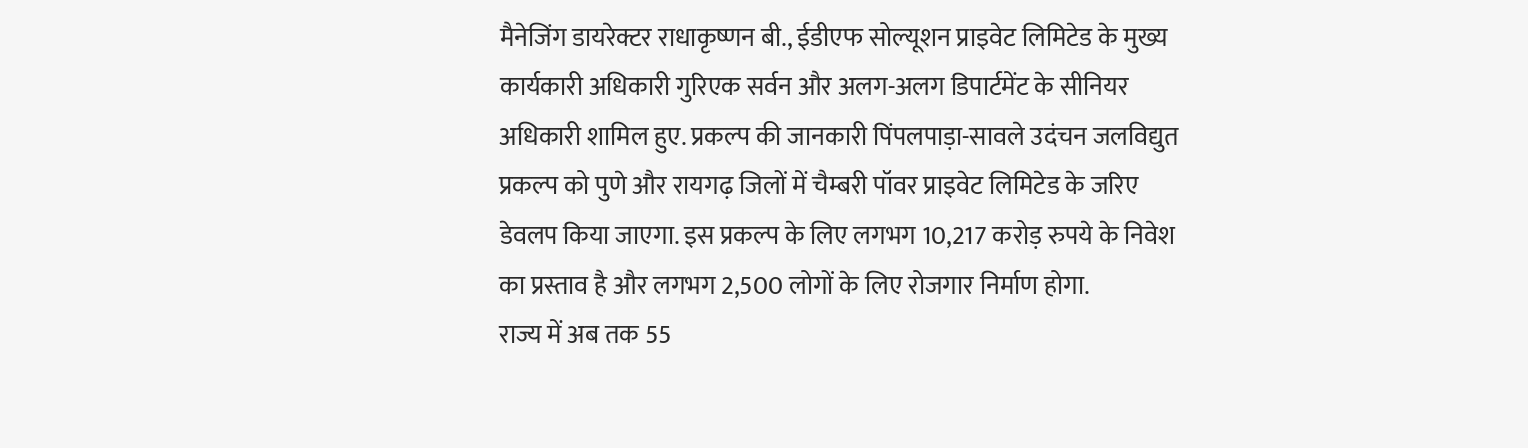मैनेजिंग डायरेक्टर राधाकृष्णन बी., ईडीएफ सोल्यूशन प्राइवेट लिमिटेड के मुख्य कार्यकारी अधिकारी गुरिएक सर्वन और अलग-अलग डिपार्टमेंट के सीनियर अधिकारी शामिल हुए. प्रकल्प की जानकारी पिंपलपाड़ा-सावले उदंचन जलविद्युत प्रकल्प को पुणे और रायगढ़ जिलों में चैम्बरी पॉवर प्राइवेट लिमिटेड के जरिए डेवलप किया जाएगा. इस प्रकल्प के लिए लगभग 10,217 करोड़ रुपये के निवेश का प्रस्ताव है और लगभग 2,500 लोगों के लिए रोजगार निर्माण होगा.
राज्य में अब तक 55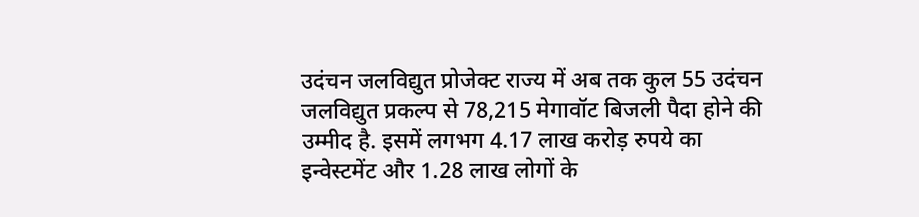उदंचन जलविद्युत प्रोजेक्ट राज्य में अब तक कुल 55 उदंचन जलविद्युत प्रकल्प से 78,215 मेगावॉट बिजली पैदा होने की उम्मीद है. इसमें लगभग 4.17 लाख करोड़ रुपये का इन्वेस्टमेंट और 1.28 लाख लोगों के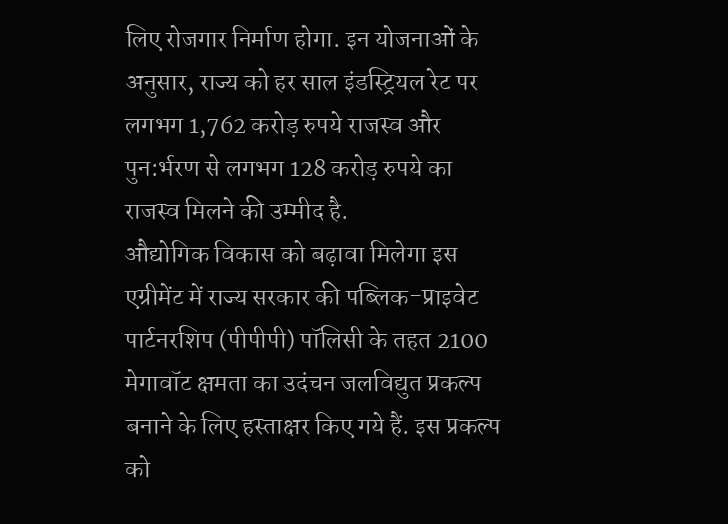लिए रोजगार निर्माण होगा. इन योजनाओं के अनुसार, राज्य को हर साल इंडस्ट्रियल रेट पर लगभग 1,762 करोड़ रुपये राजस्व और पुन:र्भरण से लगभग 128 करोड़ रुपये का राजस्व मिलने की उम्मीद है.
औद्योगिक विकास को बढ़ावा मिलेगा इस एग्रीमेंट में राज्य सरकार की पब्लिक-प्राइवेट पार्टनरशिप (पीपीपी) पॉलिसी के तहत 2100 मेगावॉट क्षमता का उदंचन जलविद्युत प्रकल्प बनाने के लिए हस्ताक्षर किए गये हैं. इस प्रकल्प को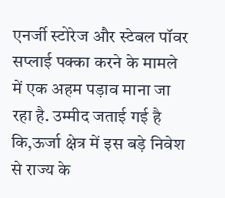एनर्जी स्टोरेज और स्टेबल पॉवर सप्लाई पक्का करने के मामले में एक अहम पड़ाव माना जा रहा है. उम्मीद जताई गई है कि,ऊर्जा क्षेत्र में इस बड़े निवेश से राज्य के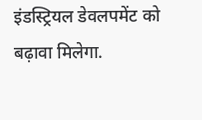इंडस्ट्रियल डेवलपमेंट को बढ़ावा मिलेगा.